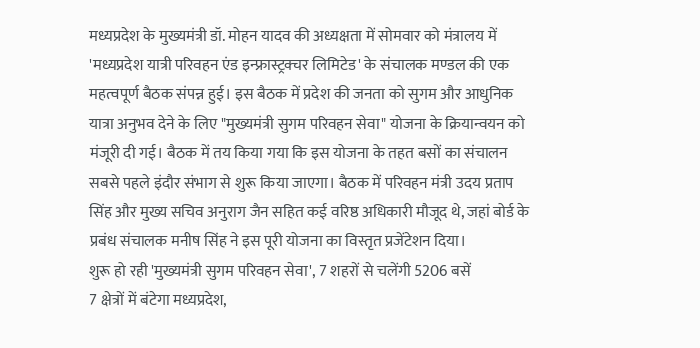मध्यप्रदेश के मुख्यमंत्री डॉ. मोहन यादव की अध्यक्षता में सोमवार को मंत्रालय में 'मध्यप्रदेश यात्री परिवहन एंड इन्फ्रास्ट्रक्चर लिमिटेड' के संचालक मण्डल की एक महत्वपूर्ण बैठक संपन्न हुई। इस बैठक में प्रदेश की जनता को सुगम और आधुनिक यात्रा अनुभव देने के लिए "मुख्यमंत्री सुगम परिवहन सेवा" योजना के क्रियान्वयन को मंजूरी दी गई। बैठक में तय किया गया कि इस योजना के तहत बसों का संचालन सबसे पहले इंदौर संभाग से शुरू किया जाएगा। बैठक में परिवहन मंत्री उदय प्रताप सिंह और मुख्य सचिव अनुराग जैन सहित कई वरिष्ठ अधिकारी मौजूद थे, जहां बोर्ड के प्रबंध संचालक मनीष सिंह ने इस पूरी योजना का विस्तृत प्रजेंटेशन दिया।
शुरू हो रही 'मुख्यमंत्री सुगम परिवहन सेवा', 7 शहरों से चलेंगी 5206 बसें
7 क्षेत्रों में बंटेगा मध्यप्रदेश,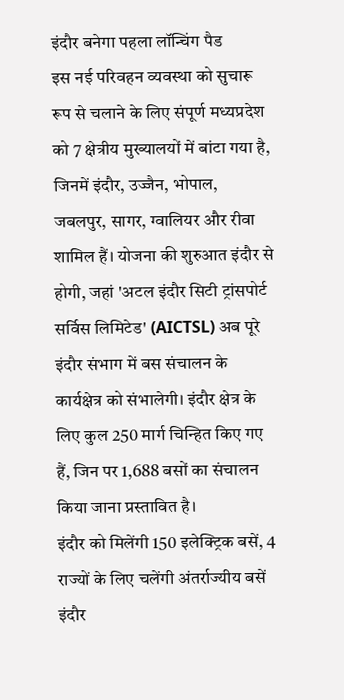इंदौर बनेगा पहला लॉन्चिंग पैड
इस नई परिवहन व्यवस्था को सुचारू रूप से चलाने के लिए संपूर्ण मध्यप्रदेश को 7 क्षेत्रीय मुख्यालयों में बांटा गया है, जिनमें इंदौर, उज्जैन, भोपाल, जबलपुर, सागर, ग्वालियर और रीवा शामिल हैं। योजना की शुरुआत इंदौर से होगी, जहां 'अटल इंदौर सिटी ट्रांसपोर्ट सर्विस लिमिटेड' (AICTSL) अब पूरे इंदौर संभाग में बस संचालन के कार्यक्षेत्र को संभालेगी। इंदौर क्षेत्र के लिए कुल 250 मार्ग चिन्हित किए गए हैं, जिन पर 1,688 बसों का संचालन किया जाना प्रस्तावित है।
इंदौर को मिलेंगी 150 इलेक्ट्रिक बसें, 4 राज्यों के लिए चलेंगी अंतर्राज्यीय बसें
इंदौर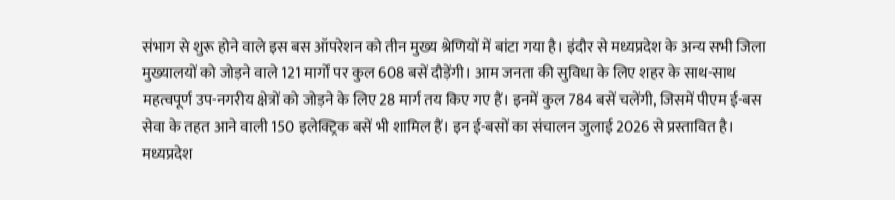संभाग से शुरू होने वाले इस बस ऑपरेशन को तीन मुख्य श्रेणियों में बांटा गया है। इंदौर से मध्यप्रदेश के अन्य सभी जिला मुख्यालयों को जोड़ने वाले 121 मार्गों पर कुल 608 बसें दौड़ेंगी। आम जनता की सुविधा के लिए शहर के साथ-साथ महत्वपूर्ण उप-नगरीय क्षेत्रों को जोड़ने के लिए 28 मार्ग तय किए गए हैं। इनमें कुल 784 बसें चलेंगी, जिसमें पीएम ई-बस सेवा के तहत आने वाली 150 इलेक्ट्रिक बसें भी शामिल हैं। इन ई-बसों का संचालन जुलाई 2026 से प्रस्तावित है। मध्यप्रदेश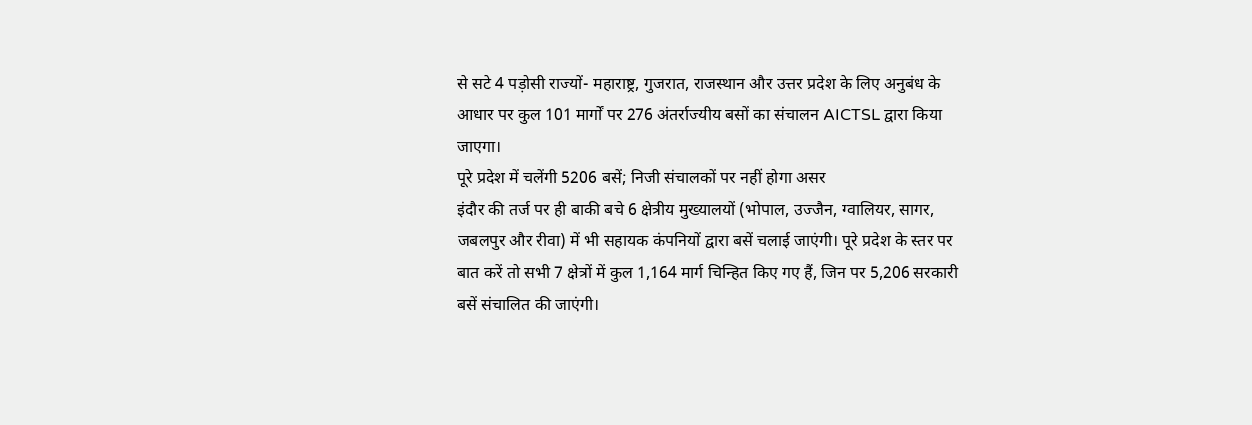से सटे 4 पड़ोसी राज्यों- महाराष्ट्र, गुजरात, राजस्थान और उत्तर प्रदेश के लिए अनुबंध के आधार पर कुल 101 मार्गों पर 276 अंतर्राज्यीय बसों का संचालन AICTSL द्वारा किया जाएगा।
पूरे प्रदेश में चलेंगी 5206 बसें; निजी संचालकों पर नहीं होगा असर
इंदौर की तर्ज पर ही बाकी बचे 6 क्षेत्रीय मुख्यालयों (भोपाल, उज्जैन, ग्वालियर, सागर, जबलपुर और रीवा) में भी सहायक कंपनियों द्वारा बसें चलाई जाएंगी। पूरे प्रदेश के स्तर पर बात करें तो सभी 7 क्षेत्रों में कुल 1,164 मार्ग चिन्हित किए गए हैं, जिन पर 5,206 सरकारी बसें संचालित की जाएंगी।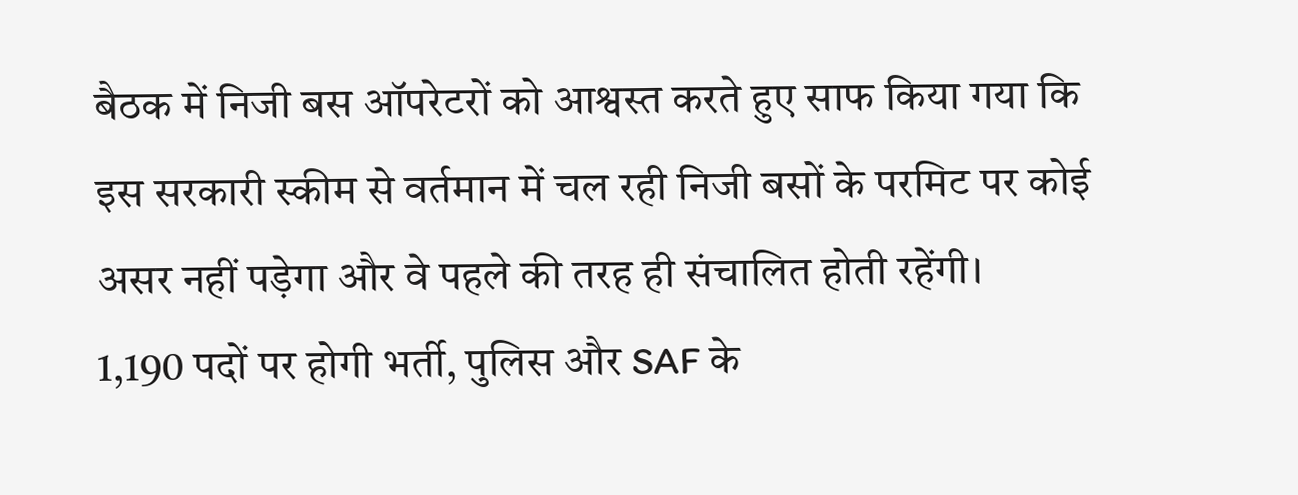बैठक में निजी बस ऑपरेटरों को आश्वस्त करते हुए साफ किया गया कि इस सरकारी स्कीम से वर्तमान में चल रही निजी बसों के परमिट पर कोई असर नहीं पड़ेगा और वे पहले की तरह ही संचालित होती रहेंगी।
1,190 पदों पर होगी भर्ती, पुलिस और SAF के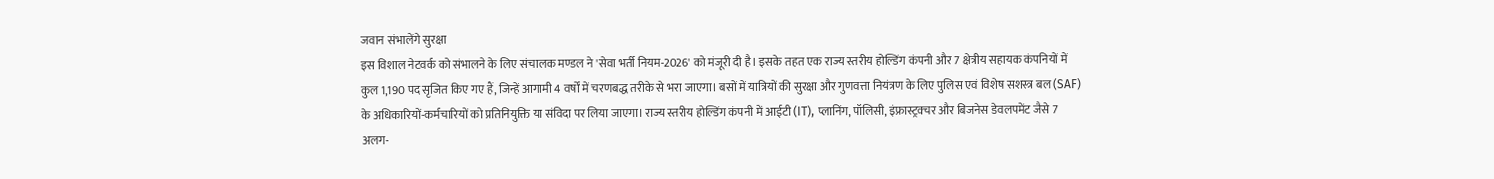जवान संभालेंगे सुरक्षा
इस विशाल नेटवर्क को संभालने के लिए संचालक मण्डल ने 'सेवा भर्ती नियम-2026' को मंजूरी दी है। इसके तहत एक राज्य स्तरीय होल्डिंग कंपनी और 7 क्षेत्रीय सहायक कंपनियों में कुल 1,190 पद सृजित किए गए हैं, जिन्हें आगामी 4 वर्षों में चरणबद्ध तरीके से भरा जाएगा। बसों में यात्रियों की सुरक्षा और गुणवत्ता नियंत्रण के लिए पुलिस एवं विशेष सशस्त्र बल (SAF) के अधिकारियों-कर्मचारियों को प्रतिनियुक्ति या संविदा पर लिया जाएगा। राज्य स्तरीय होल्डिंग कंपनी में आईटी (IT), प्लानिंग, पॉलिसी, इंफ्रास्ट्रक्चर और बिजनेस डेवलपमेंट जैसे 7 अलग-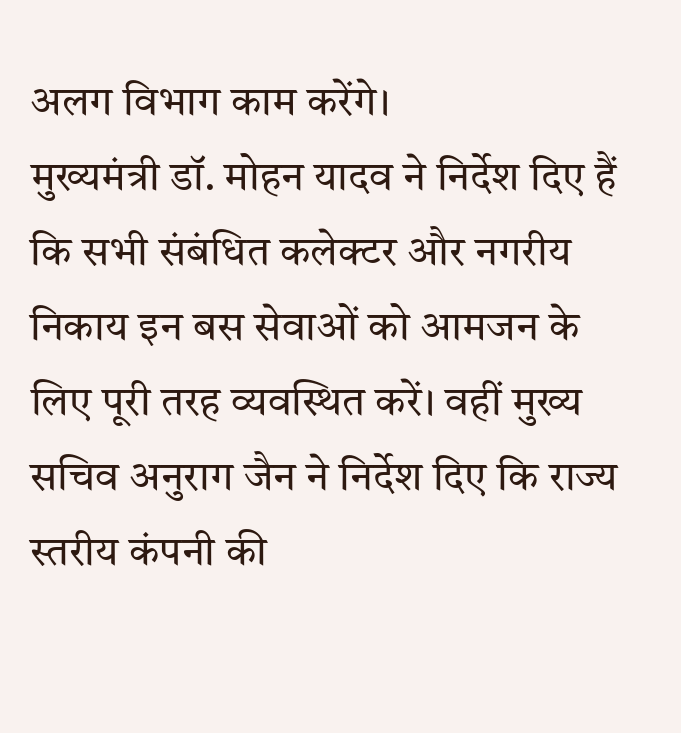अलग विभाग काम करेंगे।
मुख्यमंत्री डॉ. मोहन यादव ने निर्देश दिए हैं कि सभी संबंधित कलेक्टर और नगरीय निकाय इन बस सेवाओं को आमजन के लिए पूरी तरह व्यवस्थित करें। वहीं मुख्य सचिव अनुराग जैन ने निर्देश दिए कि राज्य स्तरीय कंपनी की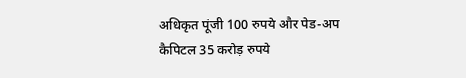अधिकृत पूंजी 100 रुपये और पेड-अप कैपिटल 35 करोड़ रुपये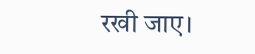रखी जाए।